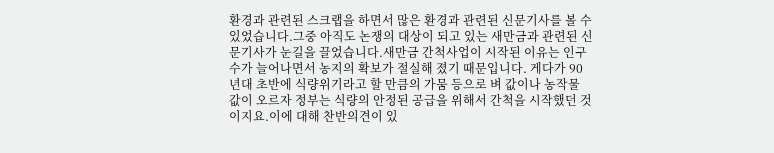환경과 관련된 스크랩을 하면서 많은 환경과 관련된 신문기사를 볼 수 있었습니다.그중 아직도 논쟁의 대상이 되고 있는 새만금과 관련된 신문기사가 눈길을 끌었습니다.새만금 간척사업이 시작된 이유는 인구수가 늘어나면서 농지의 확보가 절실해 졌기 때문입니다. 게다가 90년대 초반에 식량위기라고 할 만큼의 가뭄 등으로 벼 값이나 농작물 값이 오르자 정부는 식량의 안정된 공급을 위해서 간척을 시작했던 것이지요.이에 대해 찬반의견이 있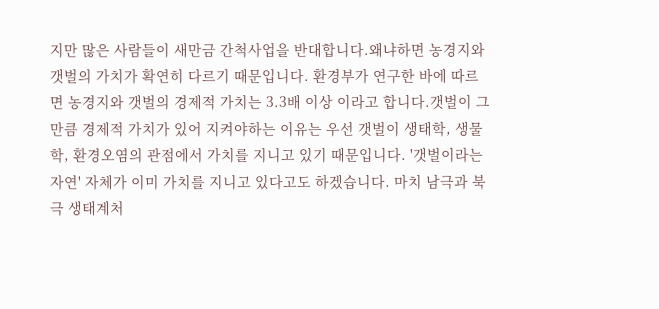지만 많은 사람들이 새만금 간척사업을 반대합니다.왜냐하면 농경지와 갯벌의 가치가 확연히 다르기 때문입니다. 환경부가 연구한 바에 따르면 농경지와 갯벌의 경제적 가치는 3.3배 이상 이라고 합니다.갯벌이 그만큼 경제적 가치가 있어 지켜야하는 이유는 우선 갯벌이 생태학, 생물학, 환경오염의 관점에서 가치를 지니고 있기 때문입니다. '갯벌이라는 자연' 자체가 이미 가치를 지니고 있다고도 하겠습니다. 마치 남극과 북극 생태계처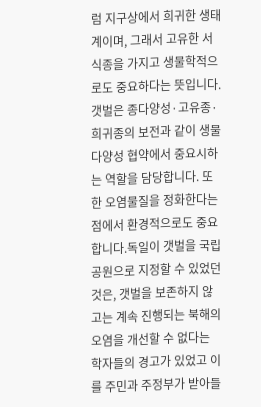럼 지구상에서 희귀한 생태계이며, 그래서 고유한 서식종을 가지고 생물학적으로도 중요하다는 뜻입니다.갯벌은 종다양성·고유종·희귀종의 보전과 같이 생물다양성 협약에서 중요시하는 역할을 담당합니다. 또한 오염물질을 정화한다는 점에서 환경적으로도 중요합니다.독일이 갯벌을 국립공원으로 지정할 수 있었던 것은, 갯벌을 보존하지 않고는 계속 진행되는 북해의 오염을 개선할 수 없다는 학자들의 경고가 있었고 이를 주민과 주정부가 받아들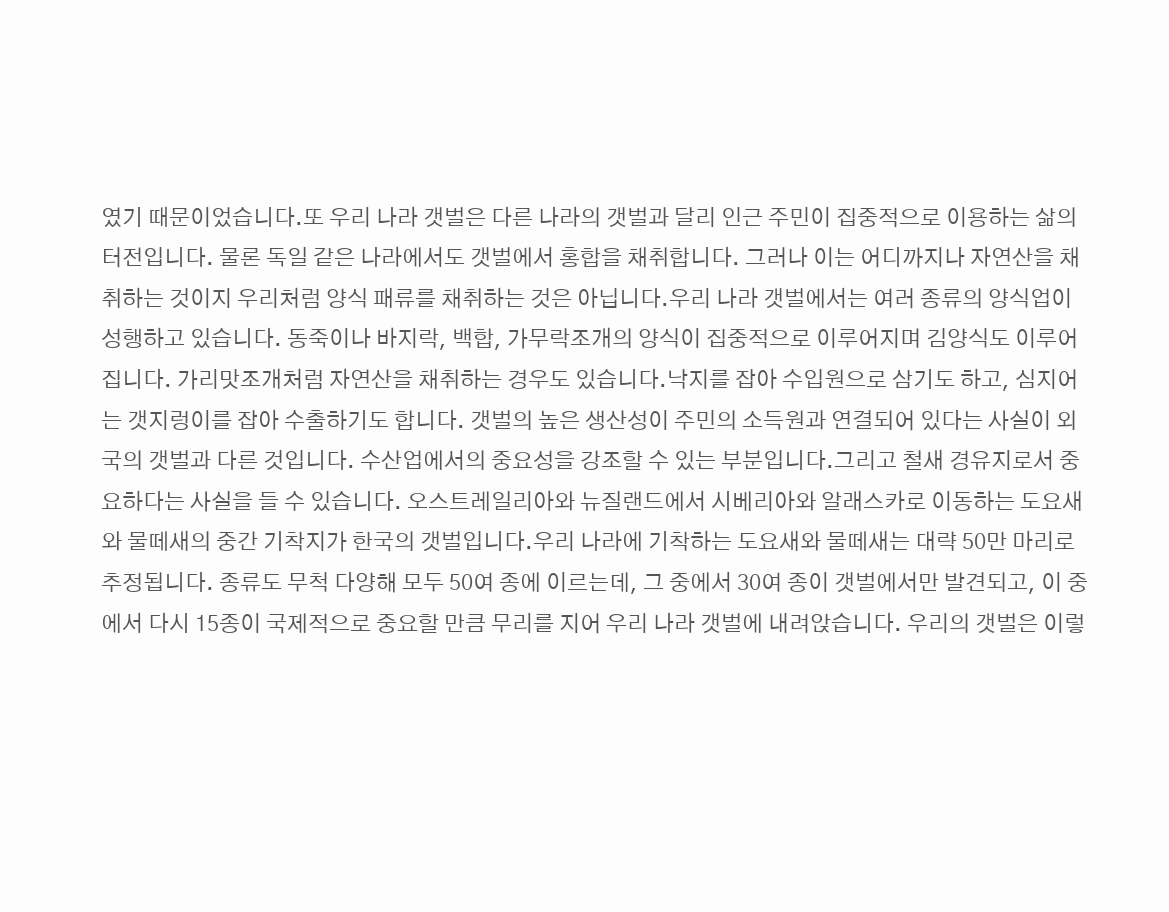였기 때문이었습니다.또 우리 나라 갯벌은 다른 나라의 갯벌과 달리 인근 주민이 집중적으로 이용하는 삶의 터전입니다. 물론 독일 같은 나라에서도 갯벌에서 홍합을 채취합니다. 그러나 이는 어디까지나 자연산을 채취하는 것이지 우리처럼 양식 패류를 채취하는 것은 아닙니다.우리 나라 갯벌에서는 여러 종류의 양식업이 성행하고 있습니다. 동죽이나 바지락, 백합, 가무락조개의 양식이 집중적으로 이루어지며 김양식도 이루어집니다. 가리맛조개처럼 자연산을 채취하는 경우도 있습니다.낙지를 잡아 수입원으로 삼기도 하고, 심지어는 갯지렁이를 잡아 수출하기도 합니다. 갯벌의 높은 생산성이 주민의 소득원과 연결되어 있다는 사실이 외국의 갯벌과 다른 것입니다. 수산업에서의 중요성을 강조할 수 있는 부분입니다.그리고 철새 경유지로서 중요하다는 사실을 들 수 있습니다. 오스트레일리아와 뉴질랜드에서 시베리아와 알래스카로 이동하는 도요새와 물떼새의 중간 기착지가 한국의 갯벌입니다.우리 나라에 기착하는 도요새와 물떼새는 대략 50만 마리로 추정됩니다. 종류도 무척 다양해 모두 50여 종에 이르는데, 그 중에서 30여 종이 갯벌에서만 발견되고, 이 중에서 다시 15종이 국제적으로 중요할 만큼 무리를 지어 우리 나라 갯벌에 내려앉습니다. 우리의 갯벌은 이렇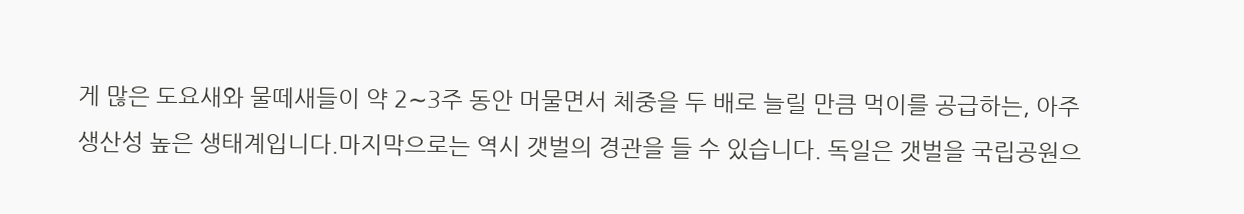게 많은 도요새와 물떼새들이 약 2∼3주 동안 머물면서 체중을 두 배로 늘릴 만큼 먹이를 공급하는, 아주 생산성 높은 생태계입니다.마지막으로는 역시 갯벌의 경관을 들 수 있습니다. 독일은 갯벌을 국립공원으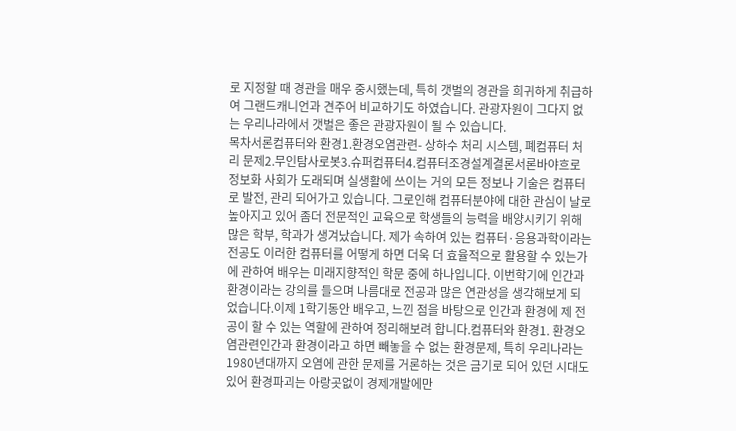로 지정할 때 경관을 매우 중시했는데, 특히 갯벌의 경관을 희귀하게 취급하여 그랜드캐니언과 견주어 비교하기도 하였습니다. 관광자원이 그다지 없는 우리나라에서 갯벌은 좋은 관광자원이 될 수 있습니다.
목차서론컴퓨터와 환경1.환경오염관련- 상하수 처리 시스템, 폐컴퓨터 처리 문제2.무인탐사로봇3.슈퍼컴퓨터4.컴퓨터조경설계결론서론바야흐로 정보화 사회가 도래되며 실생활에 쓰이는 거의 모든 정보나 기술은 컴퓨터로 발전, 관리 되어가고 있습니다. 그로인해 컴퓨터분야에 대한 관심이 날로 높아지고 있어 좀더 전문적인 교육으로 학생들의 능력을 배양시키기 위해 많은 학부, 학과가 생겨났습니다. 제가 속하여 있는 컴퓨터·응용과학이라는 전공도 이러한 컴퓨터를 어떻게 하면 더욱 더 효율적으로 활용할 수 있는가에 관하여 배우는 미래지향적인 학문 중에 하나입니다. 이번학기에 인간과 환경이라는 강의를 들으며 나름대로 전공과 많은 연관성을 생각해보게 되었습니다.이제 1학기동안 배우고, 느낀 점을 바탕으로 인간과 환경에 제 전공이 할 수 있는 역할에 관하여 정리해보려 합니다.컴퓨터와 환경1. 환경오염관련인간과 환경이라고 하면 빼놓을 수 없는 환경문제, 특히 우리나라는 1980년대까지 오염에 관한 문제를 거론하는 것은 금기로 되어 있던 시대도 있어 환경파괴는 아랑곳없이 경제개발에만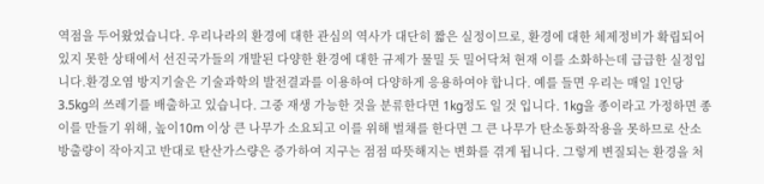역점을 두어왔었습니다. 우리나라의 환경에 대한 관심의 역사가 대단히 짧은 실정이므로, 환경에 대한 체제정비가 확립되어 있지 못한 상태에서 선진국가들의 개발된 다양한 환경에 대한 규제가 물밀 듯 밀어닥쳐 현재 이를 소화하는데 급급한 실정입니다.환경오염 방지기술은 기술과학의 발전결과를 이용하여 다양하게 응용하여야 합니다. 예를 들면 우리는 매일 1인당 3.5kg의 쓰레기를 배출하고 있습니다. 그중 재생 가능한 것을 분류한다면 1kg정도 일 것 입니다. 1kg을 종이라고 가정하면 종이를 만들기 위해, 높이10m 이상 큰 나무가 소요되고 이를 위해 벌채를 한다면 그 큰 나무가 탄소동화작용을 못하므로 산소 방출량이 작아지고 반대로 탄산가스량은 증가하여 지구는 점점 따뜻해지는 변화를 겪게 됩니다. 그렇게 변질되는 환경을 처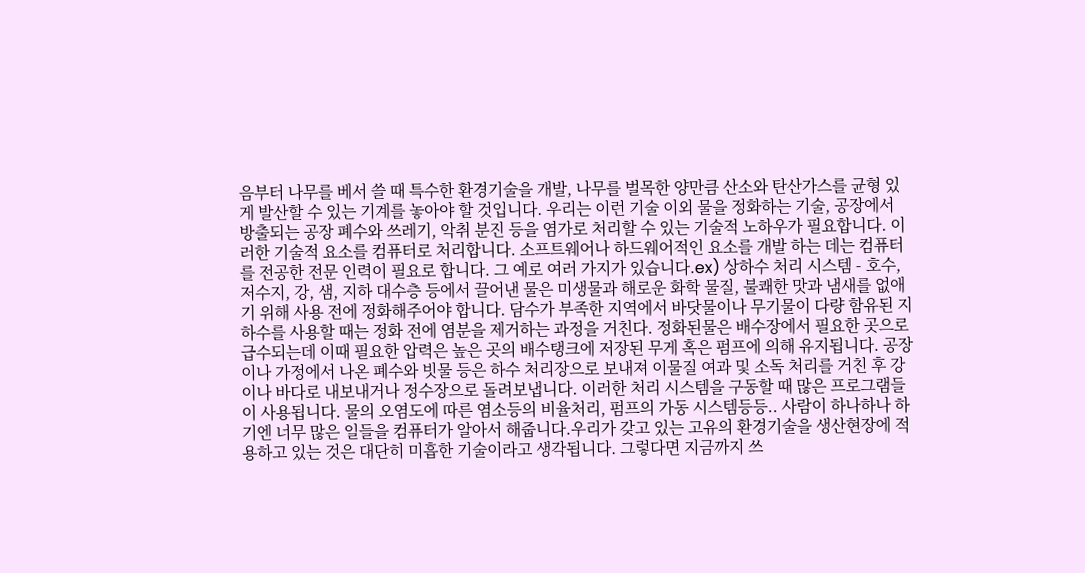음부터 나무를 베서 쓸 때 특수한 환경기술을 개발, 나무를 벌목한 양만큼 산소와 탄산가스를 균형 있게 발산할 수 있는 기계를 놓아야 할 것입니다. 우리는 이런 기술 이외 물을 정화하는 기술, 공장에서 방출되는 공장 폐수와 쓰레기, 악취 분진 등을 염가로 처리할 수 있는 기술적 노하우가 필요합니다. 이러한 기술적 요소를 컴퓨터로 처리합니다. 소프트웨어나 하드웨어적인 요소를 개발 하는 데는 컴퓨터를 전공한 전문 인력이 필요로 합니다. 그 예로 여러 가지가 있습니다.ex) 상하수 처리 시스템 - 호수, 저수지, 강, 샘, 지하 대수층 등에서 끌어낸 물은 미생물과 해로운 화학 물질, 불쾌한 맛과 냄새를 없애기 위해 사용 전에 정화해주어야 합니다. 담수가 부족한 지역에서 바닷물이나 무기물이 다량 함유된 지하수를 사용할 때는 정화 전에 염분을 제거하는 과정을 거친다. 정화된물은 배수장에서 필요한 곳으로 급수되는데 이때 필요한 압력은 높은 곳의 배수탱크에 저장된 무게 혹은 펌프에 의해 유지됩니다. 공장이나 가정에서 나온 폐수와 빗물 등은 하수 처리장으로 보내져 이물질 여과 및 소독 처리를 거친 후 강이나 바다로 내보내거나 정수장으로 돌려보냅니다. 이러한 처리 시스템을 구동할 때 많은 프로그램들이 사용됩니다. 물의 오염도에 따른 염소등의 비율처리, 펌프의 가동 시스템등등.. 사람이 하나하나 하기엔 너무 많은 일들을 컴퓨터가 알아서 해줍니다.우리가 갖고 있는 고유의 환경기술을 생산현장에 적용하고 있는 것은 대단히 미흡한 기술이라고 생각됩니다. 그렇다면 지금까지 쓰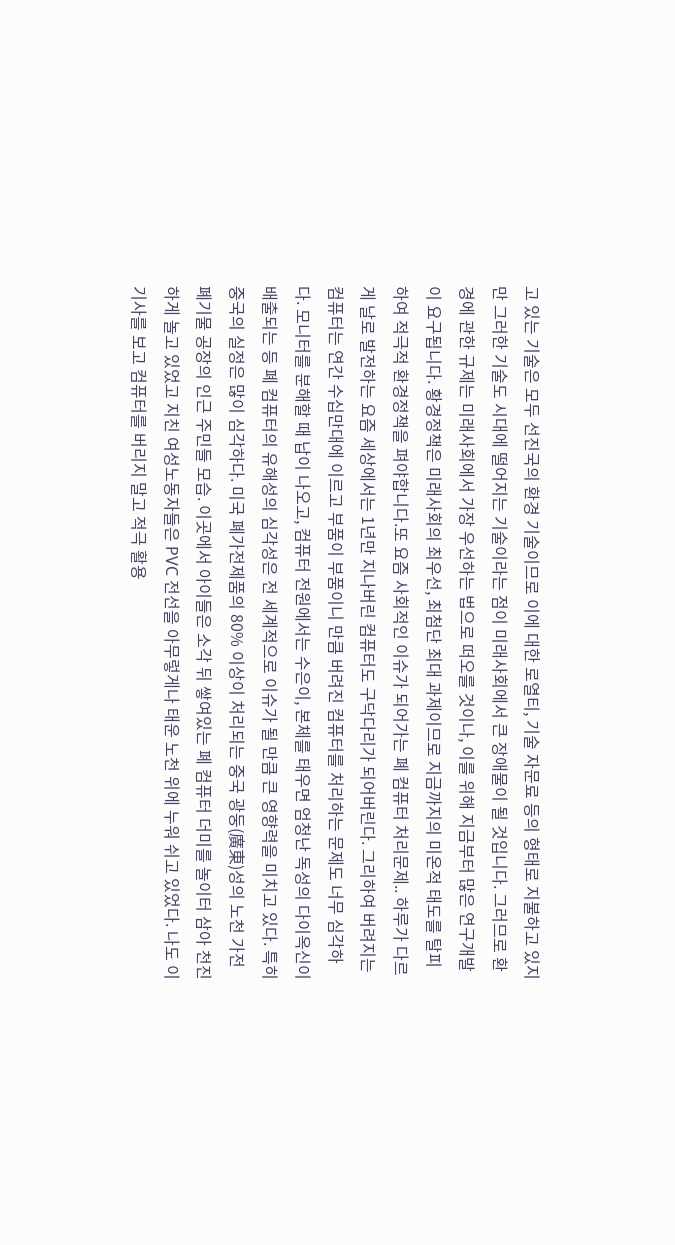고 있는 기술은 모두 선진국의 환경 기술이므로 이에 대한 로열티, 기술 자문료 등의 형태로 지불하고 있지만 그러한 기술도 시대에 떨어지는 기술이라는 점이 미래사회에서 큰 장애물이 될 것입니다. 그러므로 환경에 관한 규제는 미래사회에서 가장 우선하는 법으로 떠오를 것이나, 이를 위해 지금부터 많은 연구개발이 요구됩니다. 황경정책은 미래사회의 최우선, 최첨단 최대 과제이므로 지금까지의 미온적 태도를 탈피하여 적극적 환경정책을 펴야합니다.또 요즘 사회적인 이슈가 되어가는 폐 컴퓨터 처리문제.. 하루가 다르게 날로 발전하는 요즘 세상에서는 1년만 지나버린 컴퓨터도 구닥다리가 되어버린다. 그리하여 버려지는 컴퓨터는 연간 수십만대에 이르고 부품이 부품이니 만큼 버려진 컴퓨터를 처리하는 문제도 너무 심각하다. 모니터를 분해할 때 납이 나오고, 컴퓨터 전원에서는 수은이, 본체를 태우면 엄청난 독성의 다이옥신이 배출되는 등 폐 컴퓨터의 유해성의 심각성은 전 세계적으로 이슈가 될 만큼 큰 영향력을 미치고 있다. 특히 중국의 실정은 많이 심각하다. 미국 폐가전제품의 80% 이상이 처리되는 중국 광둥(廣東)성의 노천 가전 폐기물 공장의 인근 주민들 모습. 이곳에서 아이들은 소각 뒤 쌓여있는 폐 컴퓨터 더미를 놀이터 삼아 천진하게 놀고 있었고 지친 여성노동자들은 PVC 전선을 아무렇게나 태운 노천 위에 누워 쉬고 있었다. 나도 이 기사를 보고 컴퓨터를 버리지 말고 적극 활용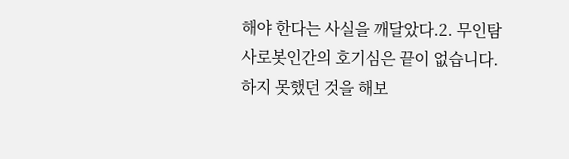해야 한다는 사실을 깨달았다.2. 무인탐사로봇인간의 호기심은 끝이 없습니다. 하지 못했던 것을 해보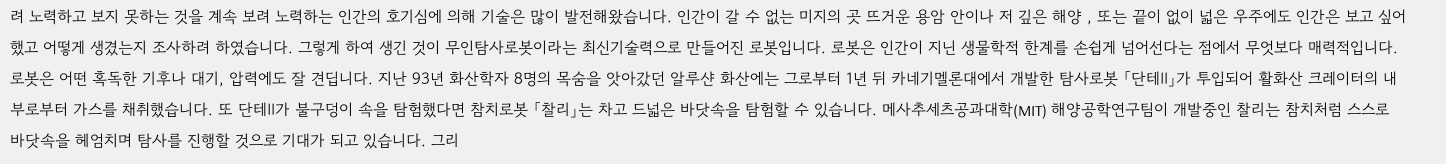려 노력하고 보지 못하는 것을 계속 보려 노력하는 인간의 호기심에 의해 기술은 많이 발전해왔습니다. 인간이 갈 수 없는 미지의 곳 뜨거운 용암 안이나 저 깊은 해양 , 또는 끝이 없이 넓은 우주에도 인간은 보고 싶어 했고 어떻게 생겼는지 조사하려 하였습니다. 그렇게 하여 생긴 것이 무인탐사로봇이라는 최신기술력으로 만들어진 로봇입니다. 로봇은 인간이 지닌 생물학적 한계를 손쉽게 넘어선다는 점에서 무엇보다 매력적입니다. 로봇은 어떤 혹독한 기후나 대기, 압력에도 잘 견딥니다. 지난 93년 화산학자 8명의 목숨을 앗아갔던 알루샨 화산에는 그로부터 1년 뒤 카네기멜론대에서 개발한 탐사로봇 「단테Ⅱ」가 투입되어 활화산 크레이터의 내부로부터 가스를 채취했습니다. 또 단테Ⅱ가 불구덩이 속을 탐험했다면 참치로봇 「찰리」는 차고 드넓은 바닷속을 탐험할 수 있습니다. 메사추세츠공과대학(MIT) 해양공학연구팀이 개발중인 찰리는 참치처럼 스스로 바닷속을 헤엄치며 탐사를 진행할 것으로 기대가 되고 있습니다. 그리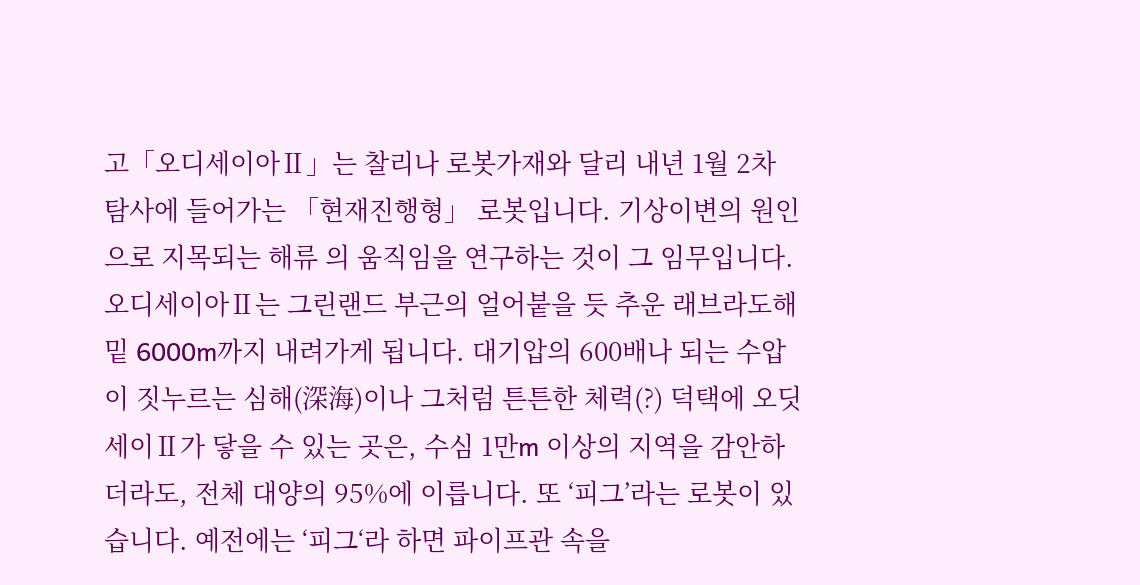고「오디세이아Ⅱ」는 찰리나 로봇가재와 달리 내년 1월 2차 탐사에 들어가는 「현재진행형」 로봇입니다. 기상이변의 원인으로 지목되는 해류 의 움직임을 연구하는 것이 그 임무입니다. 오디세이아Ⅱ는 그린랜드 부근의 얼어붙을 듯 추운 래브라도해 밑 6000m까지 내려가게 됩니다. 대기압의 600배나 되는 수압이 짓누르는 심해(深海)이나 그처럼 튼튼한 체력(?) 덕택에 오딧세이Ⅱ가 닿을 수 있는 곳은, 수심 1만m 이상의 지역을 감안하더라도, 전체 대양의 95%에 이릅니다. 또 ‘피그’라는 로봇이 있습니다. 예전에는 ‘피그‘라 하면 파이프관 속을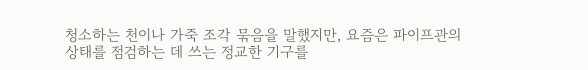청소하는 천이나 가죽 조각 묶음을 말했지만, 요즘은 파이프관의 상태를 점검하는 데 쓰는 정교한 기구를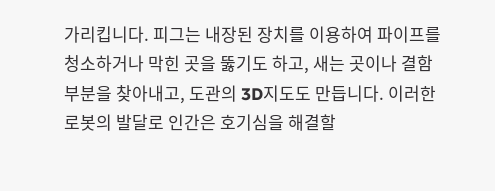가리킵니다. 피그는 내장된 장치를 이용하여 파이프를 청소하거나 막힌 곳을 뚫기도 하고, 새는 곳이나 결함 부분을 찾아내고, 도관의 3D지도도 만듭니다. 이러한 로봇의 발달로 인간은 호기심을 해결할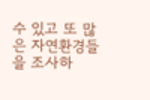수 있고 또 많은 자연환경들을 조사하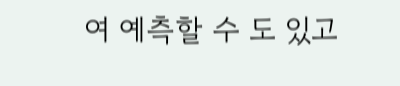여 예측할 수 도 있고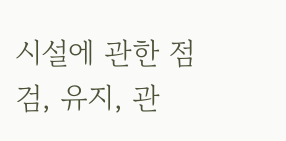시설에 관한 점검, 유지, 관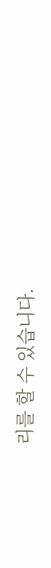리를 할 수 있습니다.